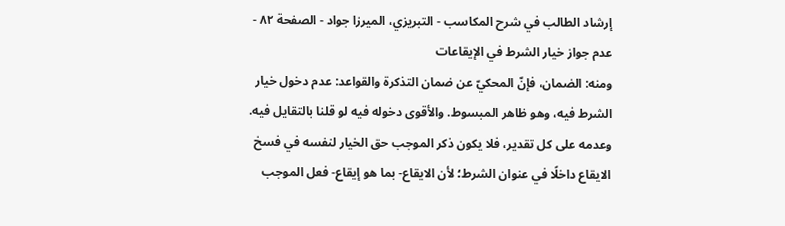إرشاد الطالب في شرح المكاسب - التبريزي، الميرزا جواد - الصفحة ٨٢ - عدم جواز خيار الشرط في الإيقاعات
ومنه: الضمان، فإنّ المحكيّ عن ضمان التذكرة والقواعد: عدم دخول خيار الشرط فيه، وهو ظاهر المبسوط. والأقوى دخوله فيه لو قلنا بالتقايل فيه.
وعدمه على كل تقدير، فلا يكون ذكر الموجب حق الخيار لنفسه في فسخ الايقاع داخلًا في عنوان الشرط؛ لأن الايقاع- بما هو إيقاع- فعل الموجب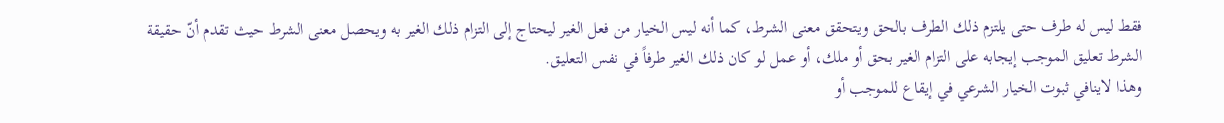فقط ليس له طرف حتى يلتزم ذلك الطرف بالحق ويتحقق معنى الشرط، كما أنه ليس الخيار من فعل الغير ليحتاج إلى التزام ذلك الغير به ويحصل معنى الشرط حيث تقدم أنّ حقيقة الشرط تعليق الموجب إيجابه على التزام الغير بحق أو ملك، أو عمل لو كان ذلك الغير طرفاً في نفس التعليق.
وهذا لاينافي ثبوت الخيار الشرعي في إيقاع للموجب أو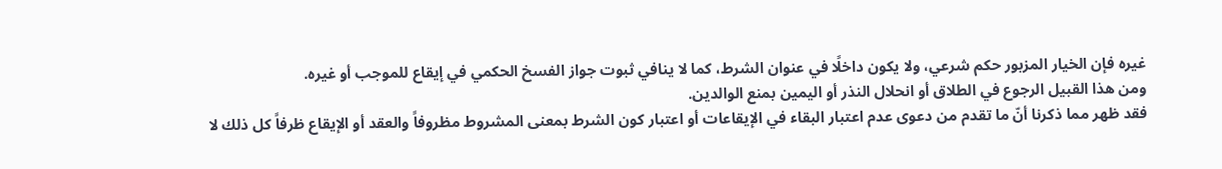غيره فإن الخيار المزبور حكم شرعي، ولا يكون داخلًا في عنوان الشرط، كما لا ينافي ثبوت جواز الفسخ الحكمي في إيقاع للموجب أو غيره.
ومن هذا القبيل الرجوع في الطلاق أو انحلال النذر أو اليمين بمنع الوالدين.
فقد ظهر مما ذكرنا أنّ ما تقدم من دعوى عدم اعتبار البقاء في الإيقاعات أو اعتبار كون الشرط بمعنى المشروط مظروفاً والعقد أو الإيقاع ظرفاً كل ذلك لا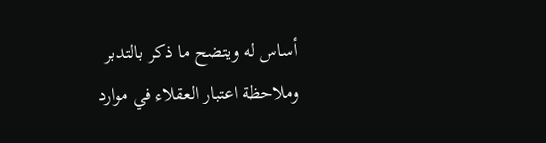أساس له ويتضح ما ذكر بالتدبر وملاحظة اعتبار العقلاء في موارد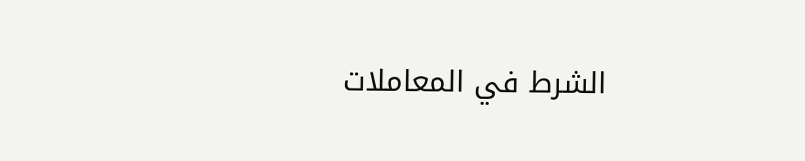الشرط في المعاملات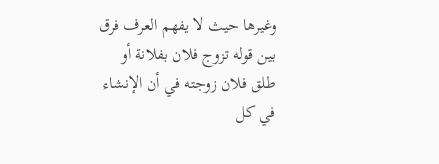وغيرها حيث لا يفهم العرف فرق بين قوله تزوج فلان بفلانة أو طلق فلان زوجته في أن الإنشاء في كل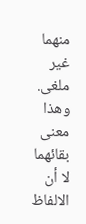منهما غير ملغى.
وهذا معنى بقائهما لا أن الالفاظ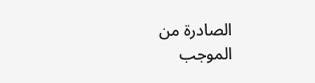الصادرة من الموجب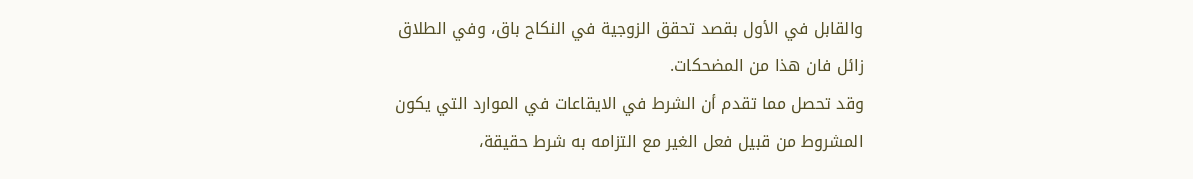والقابل في الأول بقصد تحقق الزوجية في النكاح باق، وفي الطلاق زائل فان هذا من المضحكات.
وقد تحصل مما تقدم أن الشرط في الايقاعات في الموارد التي يكون المشروط من قبيل فعل الغير مع التزامه به شرط حقيقة،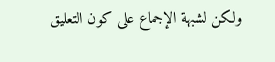ولكن لشبهة الإجماع على كون التعليق